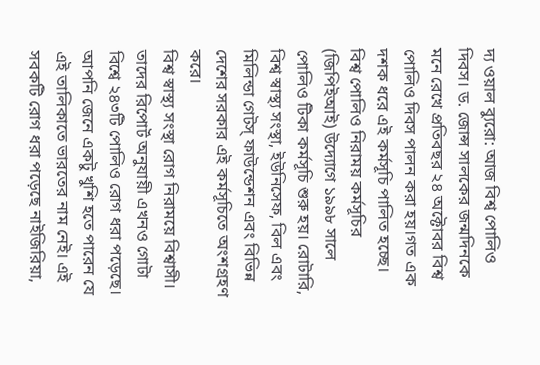দ্য ওয়াল ব্যুরো: আজ বিশ্ব পোলিও দিবস। ড. জোন্স সালকের জন্মদিনকে মনে রেখে প্রতিবছর ২৪ অক্টোবর বিশ্ব পোলিও দিবস পালন করা হয়।গত এক দশক ধরে এই কর্মসূচি পালিত হচ্ছে। বিশ্ব পোলিও নিরাময় কর্মসূচির (জিপিইআই) উদ্যোগে ১৯৯৮ সালে পোলিও টিকা কর্মসূচি শুরু হয়। রোটারি, বিশ্ব স্বাস্থ্য সংস্থা, ইউনিসেফ, বিল এবং মিলিন্ডা গেটস্ ফাউন্ডেশন এবং বিভিন্ন দেশের সরকার এই কর্মসূচিতে অংশগ্রহণ করে।
বিশ্ব স্বাস্থ্য সংস্থা রোগ নিরাময়ে বিশ্বাসী। তাদের রিপোর্ট অনুযায়ী এখনও গোটা বিশ্বে ২৪৩টি পোলিও রোগ ধরা পড়েছে। আপনি জেনে একটু খুশি হতে পারেন যে এই তালিকাতে ভারতের নাম নেই। এই সবকটি রোগ ধরা পড়েছে নাইজিরিয়া,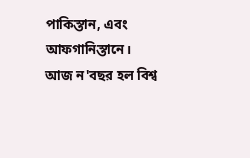পাকিস্তান, এবং আফগানিস্তানে।
আজ ন'বছর হল বিশ্ব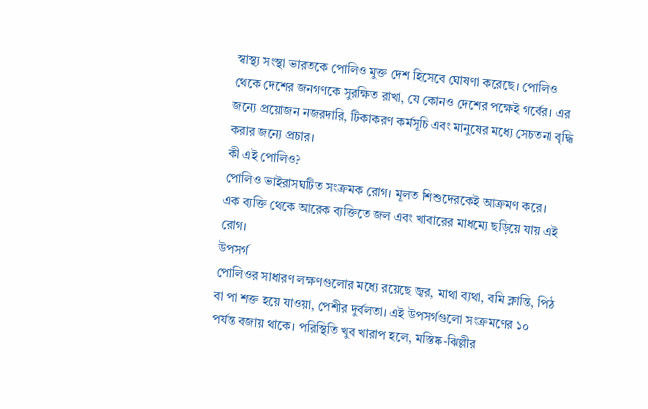স্বাস্থ্য সংস্থা ভারতকে পোলিও মুক্ত দেশ হিসেবে ঘোষণা করেছে। পোলিও থেকে দেশের জনগণকে সুরক্ষিত রাখা, যে কোনও দেশের পক্ষেই গর্বের। এর জন্যে প্রয়োজন নজরদারি, টিকাকরণ কর্মসূচি এবং মানুষের মধ্যে সেচতনা বৃদ্ধি করার জন্যে প্রচার।
কী এই পোলিও?
পোলিও ভাইরাসঘটিত সংক্রমক রোগ। মূলত শিশুদেরকেই আক্রমণ করে। এক ব্যক্তি থেকে আরেক ব্যক্তিতে জল এবং খাবারের মাধম্যে ছড়িয়ে যায় এই রোগ।
উপসর্গ
পোলিওর সাধারণ লক্ষণগুলোর মধ্যে রয়েছে জ্বর, মাথা ব্যথা, বমি ক্লান্তি, পিঠ বা পা শক্ত হয়ে যাওয়া, পেশীর দুর্বলতা। এই উপসর্গগুলো সংক্রমণের ১০ পর্যন্ত বজায় থাকে। পরিস্থিতি খুব খারাপ হলে, মস্তিষ্ক-ঝিল্লীর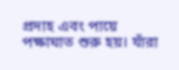প্রদাহ এবং পায়ে পক্ষাঘাত শুরু হয়। যাঁরা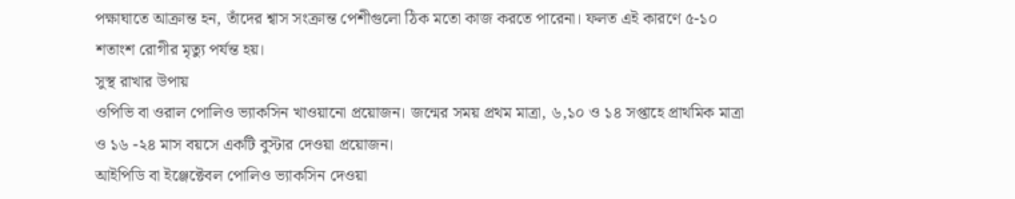পক্ষাঘাতে আক্রান্ত হন, তাঁদের শ্বাস সংক্রান্ত পেশীগুলো ঠিক মতো কাজ করতে পারেনা। ফলত এই কারণে ৫-১০ শতাংশ রোগীর মৃত্যু পর্যন্ত হয়।
সুস্থ রাখার উপায়
ওপিভি বা ওরাল পোলিও ভ্যাকসিন খাওয়ানো প্রয়োজন। জন্মের সময় প্রথম মাত্রা, ৬,১০ ও ১৪ সপ্তাহে প্রাথমিক মাত্রা ও ১৬ -২৪ মাস বয়সে একটি বুস্টার দেওয়া প্রয়োজন।
আইপিডি বা ইঞ্জেক্টেবল পোলিও ভ্যাকসিন দেওয়া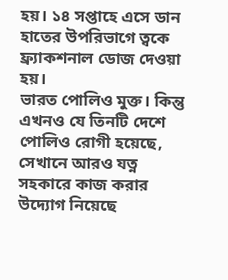হয়। ১৪ সপ্তাহে এসে ডান হাতের উপরিভাগে ত্বকে ফ্র্যাকশনাল ডোজ দেওয়া হয়।
ভারত পোলিও মুক্ত। কিন্তু এখনও যে তিনটি দেশে পোলিও রোগী হয়েছে, সেখানে আরও যত্ন সহকারে কাজ করার উদ্যোগ নিয়েছে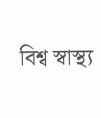বিশ্ব স্বাস্থ্য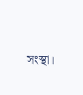সংস্থা।